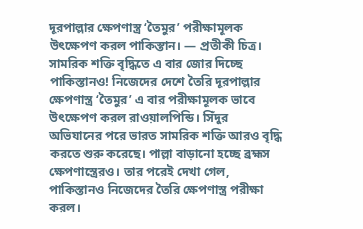দূরপাল্লার ক্ষেপণাস্ত্র ‘তৈমুর’ পরীক্ষামূলক উৎক্ষেপণ করল পাকিস্তান। — প্রতীকী চিত্র।
সামরিক শক্তি বৃদ্ধিতে এ বার জোর দিচ্ছে পাকিস্তানও! নিজেদের দেশে তৈরি দূরপাল্লার ক্ষেপণাস্ত্র ‘তৈমুর’ এ বার পরীক্ষামূলক ভাবে উৎক্ষেপণ করল রাওয়ালপিন্ডি। সিঁদুর অভিযানের পরে ভারত সামরিক শক্তি আরও বৃদ্ধি করতে শুরু করেছে। পাল্লা বাড়ানো হচ্ছে ব্রহ্মস ক্ষেপণাস্ত্রেরও। তার পরেই দেখা গেল, পাকিস্তানও নিজেদের তৈরি ক্ষেপণাস্ত্র পরীক্ষা করল।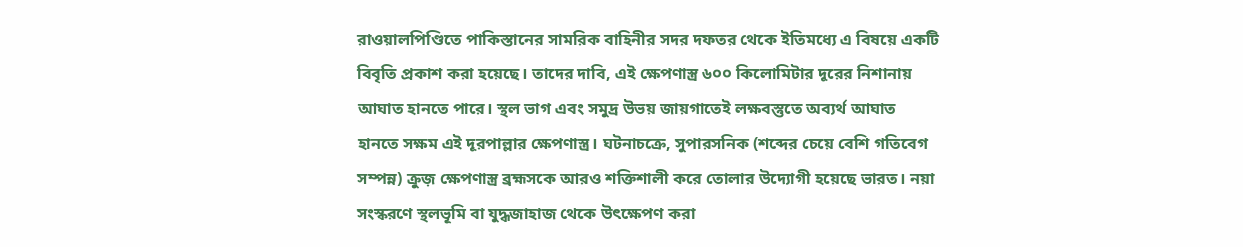রাওয়ালপিণ্ডিতে পাকিস্তানের সামরিক বাহিনীর সদর দফতর থেকে ইতিমধ্যে এ বিষয়ে একটি বিবৃতি প্রকাশ করা হয়েছে। তাদের দাবি, এই ক্ষেপণাস্ত্র ৬০০ কিলোমিটার দূরের নিশানায় আঘাত হানতে পারে। স্থল ভাগ এবং সমুদ্র উভয় জায়গাতেই লক্ষবস্তুতে অব্যর্থ আঘাত হানতে সক্ষম এই দূরপাল্লার ক্ষেপণাস্ত্র। ঘটনাচক্রে, সুপারসনিক (শব্দের চেয়ে বেশি গতিবেগ সম্পন্ন) ক্রুজ় ক্ষেপণাস্ত্র ব্রহ্মসকে আরও শক্তিশালী করে তোলার উদ্যোগী হয়েছে ভারত। নয়া সংস্করণে স্থলভূমি বা যুদ্ধজাহাজ থেকে উৎক্ষেপণ করা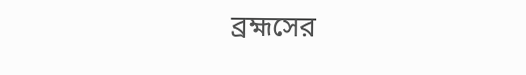ব্রহ্মসের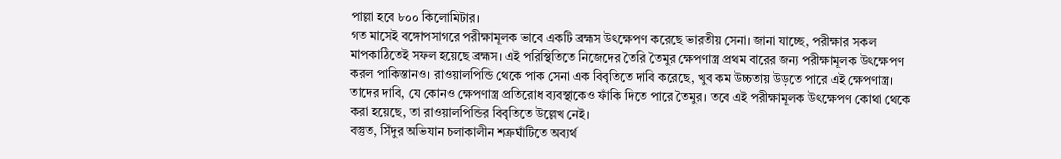পাল্লা হবে ৮০০ কিলোমিটার।
গত মাসেই বঙ্গোপসাগরে পরীক্ষামূলক ভাবে একটি ব্রহ্মস উৎক্ষেপণ করেছে ভারতীয় সেনা। জানা যাচ্ছে, পরীক্ষার সকল মাপকাঠিতেই সফল হয়েছে ব্রহ্মস। এই পরিস্থিতিতে নিজেদের তৈরি তৈমুর ক্ষেপণাস্ত্র প্রথম বারের জন্য পরীক্ষামূলক উৎক্ষেপণ করল পাকিস্তানও। রাওয়ালপিন্ডি থেকে পাক সেনা এক বিবৃতিতে দাবি করেছে, খুব কম উচ্চতায় উড়তে পারে এই ক্ষেপণাস্ত্র। তাদের দাবি, যে কোনও ক্ষেপণাস্ত্র প্রতিরোধ ব্যবস্থাকেও ফাঁকি দিতে পারে তৈমুর। তবে এই পরীক্ষামূলক উৎক্ষেপণ কোথা থেকে করা হয়েছে, তা রাওয়ালপিন্ডির বিবৃতিতে উল্লেখ নেই।
বস্তুত, সিঁদুর অভিযান চলাকালীন শত্রুঘাঁটিতে অব্যর্থ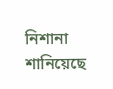নিশানা শানিয়েছে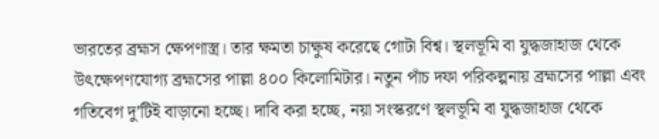ভারতের ব্রহ্মস ক্ষেপণাস্ত্র। তার ক্ষমতা চাক্ষুষ করেছে গোটা বিশ্ব। স্থলভূমি বা যুদ্ধজাহাজ থেকে উৎক্ষেপণযোগ্য ব্রহ্মসের পাল্লা ৪০০ কিলোমিটার। নতুন পাঁচ দফা পরিকল্পনায় ব্রহ্মসের পাল্লা এবং গতিবেগ দু’টিই বাড়ানো হচ্ছে। দাবি করা হচ্ছে, নয়া সংস্করণে স্থলভূমি বা যুদ্ধজাহাজ থেকে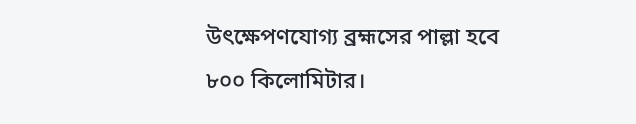উৎক্ষেপণযোগ্য ব্রহ্মসের পাল্লা হবে ৮০০ কিলোমিটার।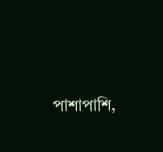পাশাপাশি,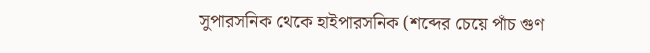সুপারসনিক থেকে হাইপারসনিক (শব্দের চেয়ে পাঁচ গুণ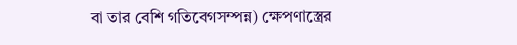বা তার বেশি গতিবেগসম্পন্ন) ক্ষেপণাস্ত্রের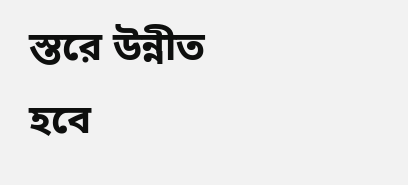স্তরে উন্নীত হবে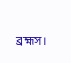ব্রহ্মস।